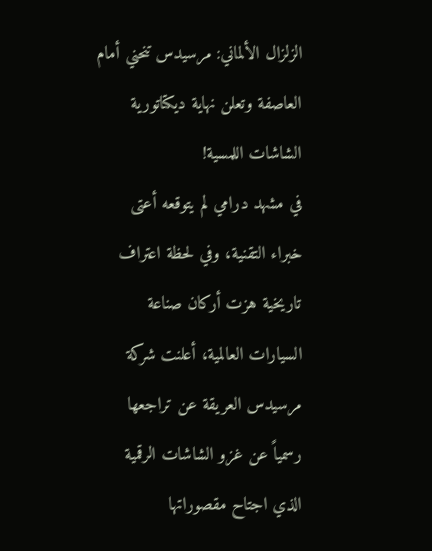الزلزال الألماني: مرسيدس تنحني أمام العاصفة وتعلن نهاية ديكتاتورية الشاشات اللمسية!
في مشهد درامي لم يتوقعه أعتى خبراء التقنية، وفي لحظة اعتراف تاريخية هزت أركان صناعة السيارات العالمية، أعلنت شركة مرسيدس العريقة عن تراجعها رسمياً عن غزو الشاشات الرقمية الذي اجتاح مقصوراتها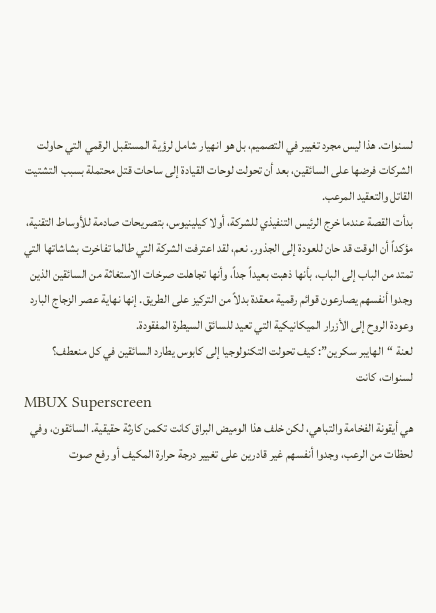لسنوات. هذا ليس مجرد تغيير في التصميم، بل هو انهيار شامل لرؤية المستقبل الرقمي التي حاولت الشركات فرضها على السائقين، بعد أن تحولت لوحات القيادة إلى ساحات قتل محتملة بسبب التشتيت القاتل والتعقيد المرعب.
بدأت القصة عندما خرج الرئيس التنفيذي للشركة، أولا كيلينيوس، بتصريحات صادمة للأوساط التقنية، مؤكداً أن الوقت قد حان للعودة إلى الجذور. نعم، لقد اعترفت الشركة التي طالما تفاخرت بشاشاتها التي تمتد من الباب إلى الباب، بأنها ذهبت بعيداً جداً، وأنها تجاهلت صرخات الاستغاثة من السائقين الذين وجدوا أنفسهم يصارعون قوائم رقمية معقدة بدلاً من التركيز على الطريق. إنها نهاية عصر الزجاج البارد وعودة الروح إلى الأزرار الميكانيكية التي تعيد للسائق السيطرة المفقودة.
لعنة “الهايبر سكرين”: كيف تحولت التكنولوجيا إلى كابوس يطارد السائقين في كل منعطف؟
لسنوات، كانت
MBUX Superscreen
هي أيقونة الفخامة والتباهي، لكن خلف هذا الوميض البراق كانت تكمن كارثة حقيقية. السائقون، وفي لحظات من الرعب، وجدوا أنفسهم غير قادرين على تغيير درجة حرارة المكيف أو رفع صوت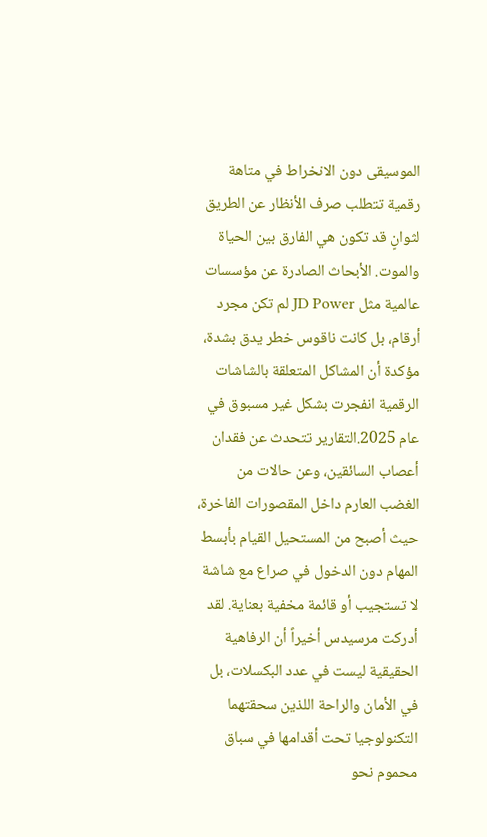الموسيقى دون الانخراط في متاهة رقمية تتطلب صرف الأنظار عن الطريق لثوانٍ قد تكون هي الفارق بين الحياة والموت. الأبحاث الصادرة عن مؤسسات عالمية مثل JD Power لم تكن مجرد أرقام، بل كانت ناقوس خطر يدق بشدة، مؤكدة أن المشاكل المتعلقة بالشاشات الرقمية انفجرت بشكل غير مسبوق في عام 2025.التقارير تتحدث عن فقدان أعصاب السائقين، وعن حالات من الغضب العارم داخل المقصورات الفاخرة، حيث أصبح من المستحيل القيام بأبسط المهام دون الدخول في صراع مع شاشة لا تستجيب أو قائمة مخفية بعناية. لقد أدركت مرسيدس أخيراً أن الرفاهية الحقيقية ليست في عدد البكسلات، بل في الأمان والراحة اللذين سحقتهما التكنولوجيا تحت أقدامها في سباق محموم نحو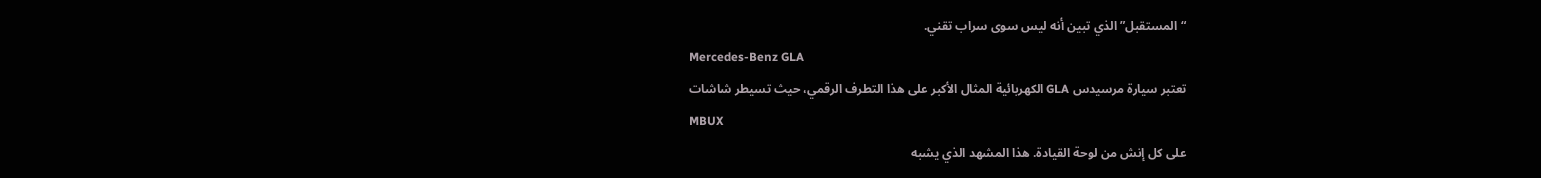“المستقبل” الذي تبين أنه ليس سوى سراب تقني.
Mercedes-Benz GLA
تعتبر سيارة مرسيدس GLA الكهربائية المثال الأكبر على هذا التطرف الرقمي، حيث تسيطر شاشات
MBUX
على كل إنش من لوحة القيادة. هذا المشهد الذي يشبه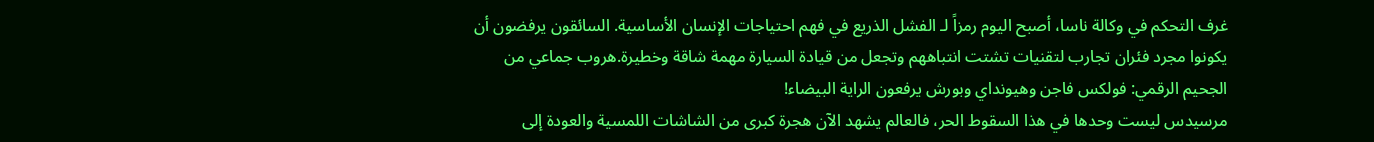غرف التحكم في وكالة ناسا، أصبح اليوم رمزاً لـ الفشل الذريع في فهم احتياجات الإنسان الأساسية. السائقون يرفضون أن يكونوا مجرد فئران تجارب لتقنيات تشتت انتباههم وتجعل من قيادة السيارة مهمة شاقة وخطيرة.هروب جماعي من الجحيم الرقمي: فولكس فاجن وهيونداي وبورش يرفعون الراية البيضاء!
مرسيدس ليست وحدها في هذا السقوط الحر، فالعالم يشهد الآن هجرة كبرى من الشاشات اللمسية والعودة إلى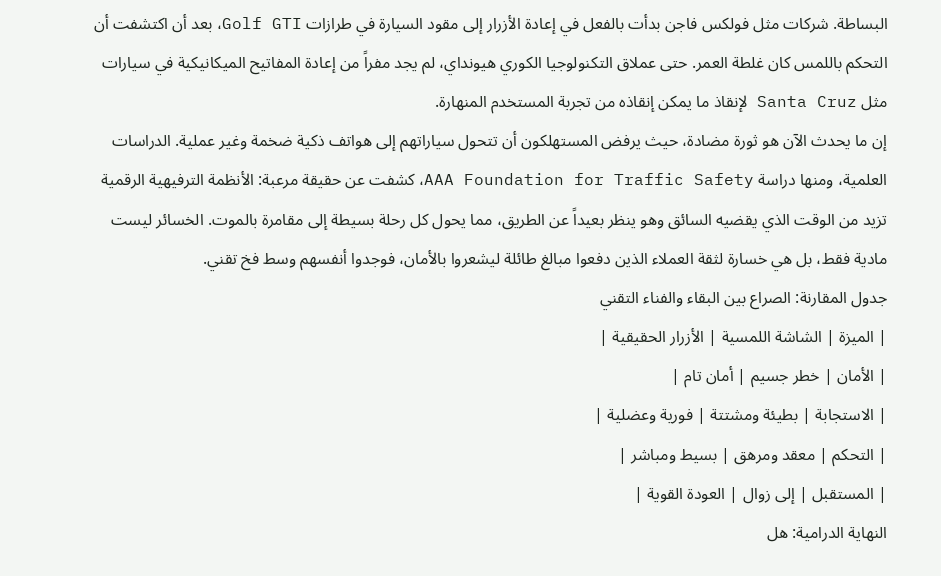البساطة. شركات مثل فولكس فاجن بدأت بالفعل في إعادة الأزرار إلى مقود السيارة في طرازات Golf GTI، بعد أن اكتشفت أن التحكم باللمس كان غلطة العمر. حتى عملاق التكنولوجيا الكوري هيونداي، لم يجد مفراً من إعادة المفاتيح الميكانيكية في سيارات مثل Santa Cruz لإنقاذ ما يمكن إنقاذه من تجربة المستخدم المنهارة.
إن ما يحدث الآن هو ثورة مضادة، حيث يرفض المستهلكون أن تتحول سياراتهم إلى هواتف ذكية ضخمة وغير عملية. الدراسات العلمية، ومنها دراسة AAA Foundation for Traffic Safety، كشفت عن حقيقة مرعبة: الأنظمة الترفيهية الرقمية تزيد من الوقت الذي يقضيه السائق وهو ينظر بعيداً عن الطريق، مما يحول كل رحلة بسيطة إلى مقامرة بالموت. الخسائر ليست مادية فقط، بل هي خسارة لثقة العملاء الذين دفعوا مبالغ طائلة ليشعروا بالأمان، فوجدوا أنفسهم وسط فخ تقني.
جدول المقارنة: الصراع بين البقاء والفناء التقني
| الميزة | الشاشة اللمسية | الأزرار الحقيقية |
| الأمان | خطر جسيم | أمان تام |
| الاستجابة | بطيئة ومشتتة | فورية وعضلية |
| التحكم | معقد ومرهق | بسيط ومباشر |
| المستقبل | إلى زوال | العودة القوية |
النهاية الدرامية: هل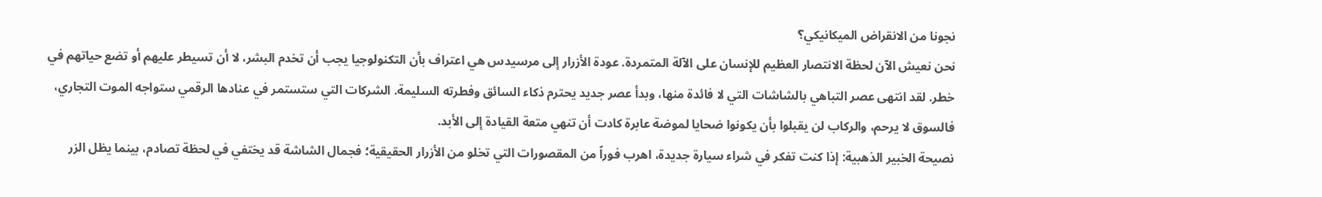نجونا من الانقراض الميكانيكي؟
نحن نعيش الآن لحظة الانتصار العظيم للإنسان على الآلة المتمردة. عودة الأزرار إلى مرسيدس هي اعتراف بأن التكنولوجيا يجب أن تخدم البشر، لا أن تسيطر عليهم أو تضع حياتهم في خطر. لقد انتهى عصر التباهي بالشاشات التي لا فائدة منها، وبدأ عصر جديد يحترم ذكاء السائق وفطرته السليمة. الشركات التي ستستمر في عنادها الرقمي ستواجه الموت التجاري، فالسوق لا يرحم، والركاب لن يقبلوا بأن يكونوا ضحايا لموضة عابرة كادت أن تنهي متعة القيادة إلى الأبد.
نصيحة الخبير الذهبية: إذا كنت تفكر في شراء سيارة جديدة، اهرب فوراً من المقصورات التي تخلو من الأزرار الحقيقية؛ فجمال الشاشة قد يختفي في لحظة تصادم، بينما يظل الزر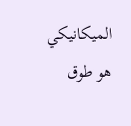الميكانيكي هو طوق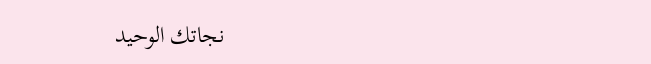نجاتك الوحيد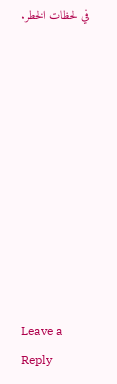في لحظات الخطر.










Leave a Reply